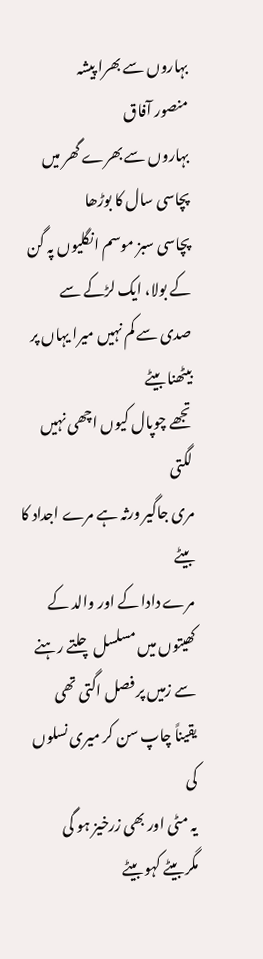بہاروں سے بھرا پیشہ
منصور آفاق
بہاروں سے بھرے گھر میں پچاسی سال کا بوڑھا
پچاسی سبز موسم انگلیوں پہ گن کے بولا، ایک لڑکے سے
صدی سے کم نہیں میرا یہاں پر بیٹھنا بیٹے
تجھے چوپال کیوں اچھی نہیں لگتی
مری جاگیر ورثہ ہے مرے اجداد کا بیٹے
مرے دادا کے اور والد کے کھیتوں میں مسلسل چلتے رہنے سے زمیں پر فصل اگتی تھی
یقیناً چاپ سن کر میری نسلوں کی
یہ مٹی اور بھی زرخیز ہو گی
مگر بیٹے کہو بیٹے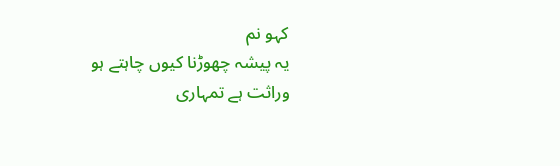کہو نم
یہ پیشہ چھوڑنا کیوں چاہتے ہو
وراثت ہے تمہاری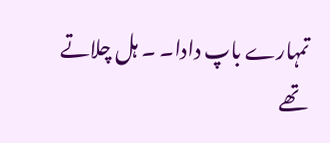تمہارے باپ دادا۔ ۔ ہل چلاتے تھے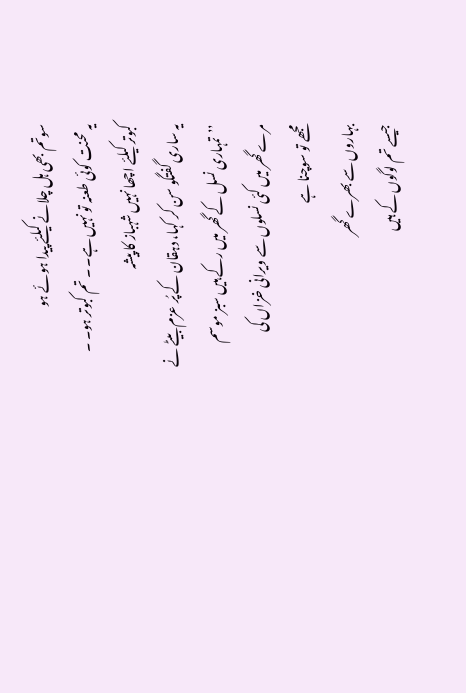سوتم بھی ہل چلانے کیلئے پیدا ہوئے ہو
یہ محنت کوئی طعنہ تو نہیں ہے۔ ۔ تم کبوتر ہو۔ ۔
کبوتر کیلئے اچھا نہیں شہباز کا پیشہ
یہ ساری گفتگو سن کر کہا، دہقان کے پُر عزم بیٹے نے
’’تمہاری نسل کے گھر میں رکے ہیں سبز موسم
مرے گھر میں کئی نسلوں سے ویرانی خزاں کی
مجھے تو سوچنا ہے
بہاروں سے بھرے گھر
جیسے تم لوگوں کے ہیں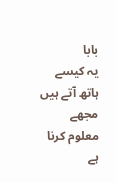بابا
یہ کیسے ہاتھ آتے ہیں
مجھے معلوم کرنا ہے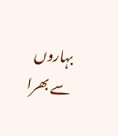بہاروں سے بھرا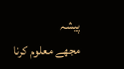پیشہ
مجھے معلوم کرنا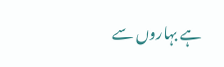ہے بہاروں سے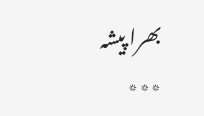بھرا پیشہ
٭٭٭